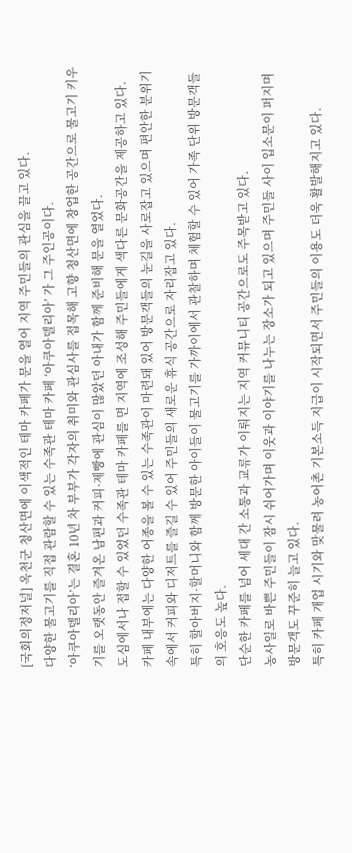[국회의정저널] 옥천군 청산면에 이색적인 테마 카페가 문을 열어 지역 주민들의 관심을 끌고 있다.
다양한 물고기를 직접 관람할 수 있는 수족관 테마 카페 ‘아쿠아델리아’ 가 그 주인공이다.
‘아쿠아델리아’는 결혼 10년 차 부부가 각자의 취미와 관심사를 접목해 고향 청산면에 창업한 공간으로 물고기 키우기를 오랫동안 즐겨온 남편과 커피·제빵에 관심이 많았던 아내가 함께 준비해 문을 열었다.
도심에서나 접할 수 있었던 수족관 테마 카페를 면 지역에 조성해 주민들에게 색다른 문화공간을 제공하고 있다.
카페 내부에는 다양한 어종을 볼 수 있는 수족관이 마련돼 있어 방문객들의 눈길을 사로잡고 있으며 편안한 분위기 속에서 커피와 디저트를 즐길 수 있어 주민들의 새로운 휴식 공간으로 자리잡고 있다.
특히 할아버지·할머니와 함께 방문한 아이들이 물고기를 가까이에서 관찰하며 체험할 수 있어 가족 단위 방문객들의 호응도 높다.
단순한 카페를 넘어 세대 간 소통과 교류가 이뤄지는 지역 커뮤니티 공간으로도 주목받고 있다.
농사일로 바쁜 주민들이 잠시 쉬어가며 이웃과 이야기를 나누는 장소가 되고 있으며 주민들 사이 입소문이 퍼지며 방문객도 꾸준히 늘고 있다.
특히 카페 개업 시기와 맞물려 농어촌 기본소득 지급이 시작되면서 주민들의 이용도 더욱 활발해지고 있다.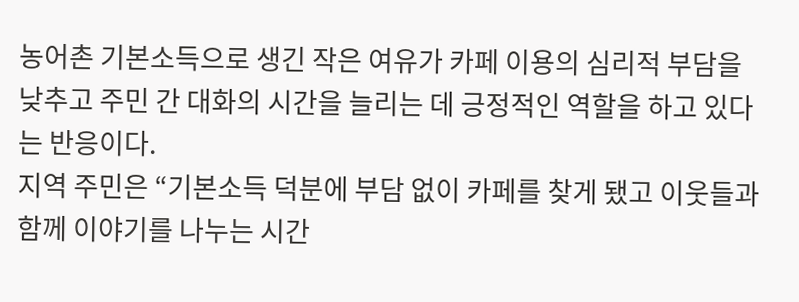농어촌 기본소득으로 생긴 작은 여유가 카페 이용의 심리적 부담을 낮추고 주민 간 대화의 시간을 늘리는 데 긍정적인 역할을 하고 있다는 반응이다.
지역 주민은 “기본소득 덕분에 부담 없이 카페를 찾게 됐고 이웃들과 함께 이야기를 나누는 시간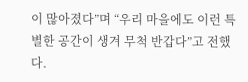이 많아졌다”며 “우리 마을에도 이런 특별한 공간이 생겨 무척 반갑다”고 전했다.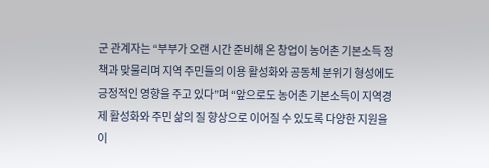군 관계자는 “부부가 오랜 시간 준비해 온 창업이 농어촌 기본소득 정책과 맞물리며 지역 주민들의 이용 활성화와 공동체 분위기 형성에도 긍정적인 영향을 주고 있다”며 “앞으로도 농어촌 기본소득이 지역경제 활성화와 주민 삶의 질 향상으로 이어질 수 있도록 다양한 지원을 이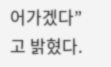어가겠다”고 밝혔다.